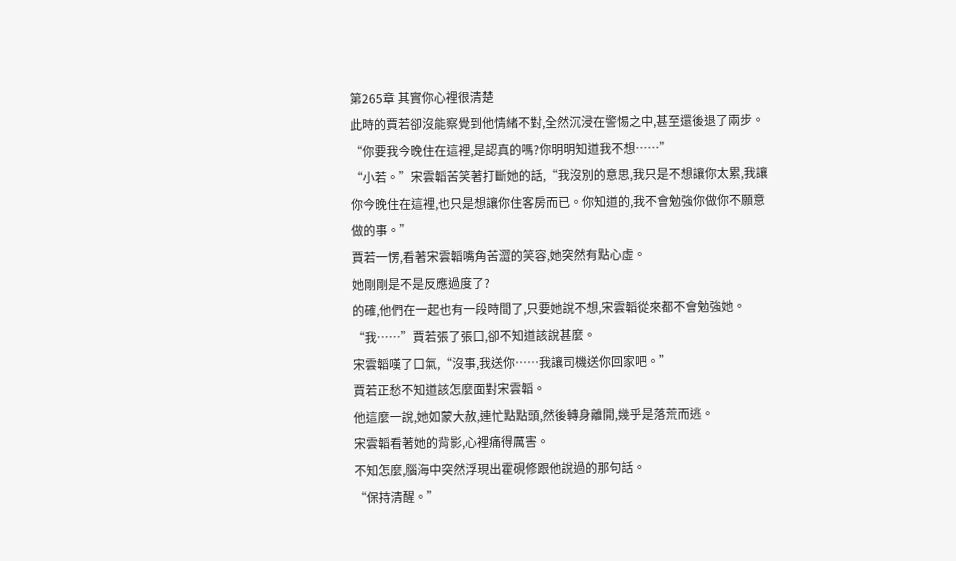第265章 其實你心裡很清楚
此時的賈若卻沒能察覺到他情緒不對,全然沉浸在警惕之中,甚至還後退了兩步。
“你要我今晚住在這裡,是認真的嗎?你明明知道我不想……”
“小若。”宋雲韜苦笑著打斷她的話,“我沒別的意思,我只是不想讓你太累,我讓你今晚住在這裡,也只是想讓你住客房而已。你知道的,我不會勉強你做你不願意做的事。”
賈若一愣,看著宋雲韜嘴角苦澀的笑容,她突然有點心虛。
她剛剛是不是反應過度了?
的確,他們在一起也有一段時間了,只要她說不想,宋雲韜從來都不會勉強她。
“我……”賈若張了張口,卻不知道該說甚麼。
宋雲韜嘆了口氣,“沒事,我送你……我讓司機送你回家吧。”
賈若正愁不知道該怎麼面對宋雲韜。
他這麼一說,她如蒙大赦,連忙點點頭,然後轉身離開,幾乎是落荒而逃。
宋雲韜看著她的背影,心裡痛得厲害。
不知怎麼,腦海中突然浮現出霍硯修跟他說過的那句話。
“保持清醒。”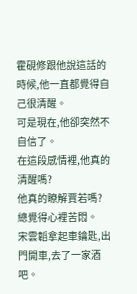霍硯修跟他說這話的時候,他一直都覺得自己很清醒。
可是現在,他卻突然不自信了。
在這段感情裡,他真的清醒嗎?
他真的瞭解賈若嗎?
總覺得心裡苦悶。
宋雲韜拿起車鑰匙,出門開車,去了一家酒吧。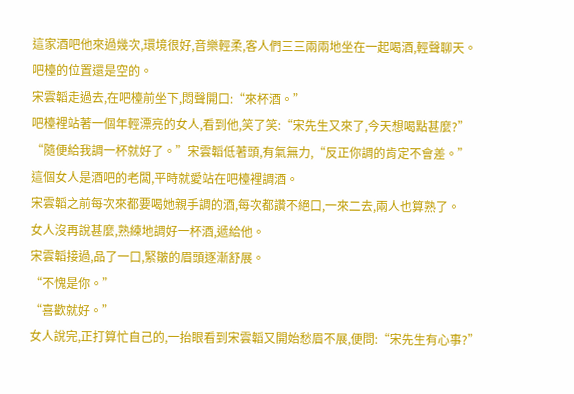這家酒吧他來過幾次,環境很好,音樂輕柔,客人們三三兩兩地坐在一起喝酒,輕聲聊天。
吧檯的位置還是空的。
宋雲韜走過去,在吧檯前坐下,悶聲開口:“來杯酒。”
吧檯裡站著一個年輕漂亮的女人,看到他,笑了笑:“宋先生又來了,今天想喝點甚麼?”
“隨便給我調一杯就好了。”宋雲韜低著頭,有氣無力,“反正你調的肯定不會差。”
這個女人是酒吧的老闆,平時就愛站在吧檯裡調酒。
宋雲韜之前每次來都要喝她親手調的酒,每次都讚不絕口,一來二去,兩人也算熟了。
女人沒再說甚麼,熟練地調好一杯酒,遞給他。
宋雲韜接過,品了一口,緊皺的眉頭逐漸舒展。
“不愧是你。”
“喜歡就好。”
女人說完,正打算忙自己的,一抬眼看到宋雲韜又開始愁眉不展,便問:“宋先生有心事?”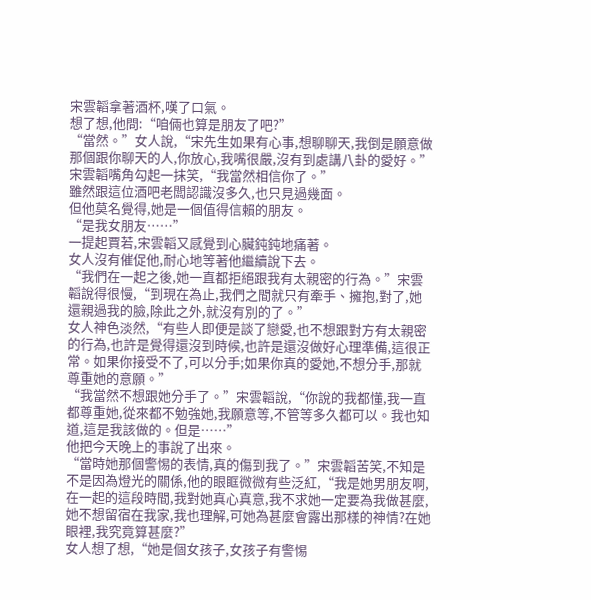宋雲韜拿著酒杯,嘆了口氣。
想了想,他問:“咱倆也算是朋友了吧?”
“當然。”女人說,“宋先生如果有心事,想聊聊天,我倒是願意做那個跟你聊天的人,你放心,我嘴很嚴,沒有到處講八卦的愛好。”
宋雲韜嘴角勾起一抹笑,“我當然相信你了。”
雖然跟這位酒吧老闆認識沒多久,也只見過幾面。
但他莫名覺得,她是一個值得信賴的朋友。
“是我女朋友……”
一提起賈若,宋雲韜又感覺到心臟鈍鈍地痛著。
女人沒有催促他,耐心地等著他繼續說下去。
“我們在一起之後,她一直都拒絕跟我有太親密的行為。”宋雲韜說得很慢,“到現在為止,我們之間就只有牽手、擁抱,對了,她還親過我的臉,除此之外,就沒有別的了。”
女人神色淡然,“有些人即便是談了戀愛,也不想跟對方有太親密的行為,也許是覺得還沒到時候,也許是還沒做好心理準備,這很正常。如果你接受不了,可以分手;如果你真的愛她,不想分手,那就尊重她的意願。”
“我當然不想跟她分手了。”宋雲韜說,“你說的我都懂,我一直都尊重她,從來都不勉強她,我願意等,不管等多久都可以。我也知道,這是我該做的。但是……”
他把今天晚上的事說了出來。
“當時她那個警惕的表情,真的傷到我了。”宋雲韜苦笑,不知是不是因為燈光的關係,他的眼眶微微有些泛紅,“我是她男朋友啊,在一起的這段時間,我對她真心真意,我不求她一定要為我做甚麼,她不想留宿在我家,我也理解,可她為甚麼會露出那樣的神情?在她眼裡,我究竟算甚麼?”
女人想了想,“她是個女孩子,女孩子有警惕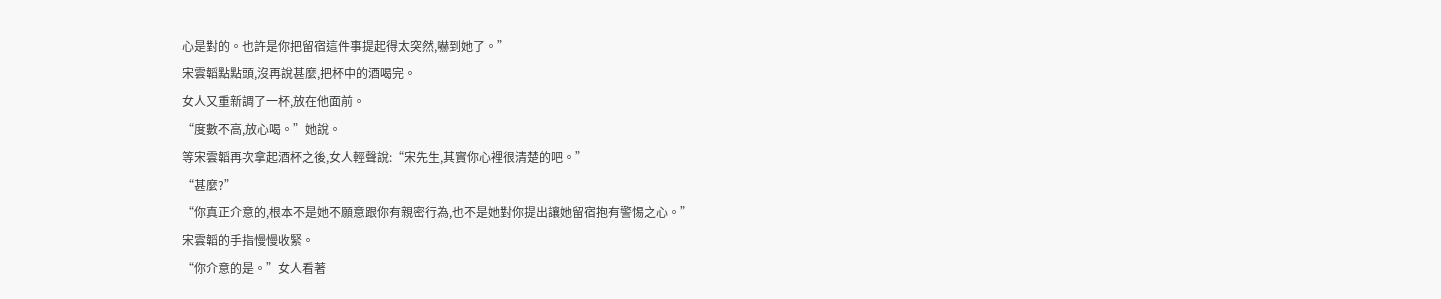心是對的。也許是你把留宿這件事提起得太突然,嚇到她了。”
宋雲韜點點頭,沒再說甚麼,把杯中的酒喝完。
女人又重新調了一杯,放在他面前。
“度數不高,放心喝。”她說。
等宋雲韜再次拿起酒杯之後,女人輕聲說:“宋先生,其實你心裡很清楚的吧。”
“甚麼?”
“你真正介意的,根本不是她不願意跟你有親密行為,也不是她對你提出讓她留宿抱有警惕之心。”
宋雲韜的手指慢慢收緊。
“你介意的是。”女人看著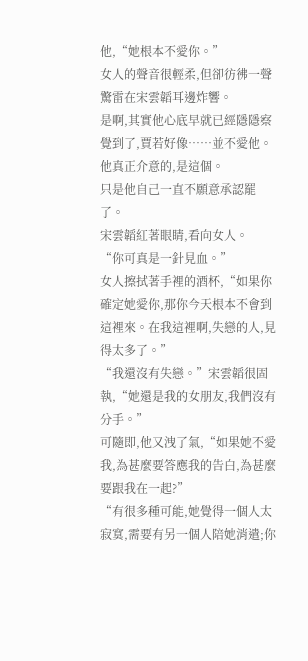他,“她根本不愛你。”
女人的聲音很輕柔,但卻彷彿一聲驚雷在宋雲韜耳邊炸響。
是啊,其實他心底早就已經隱隱察覺到了,賈若好像……並不愛他。
他真正介意的,是這個。
只是他自己一直不願意承認罷了。
宋雲韜紅著眼睛,看向女人。
“你可真是一針見血。”
女人擦拭著手裡的酒杯,“如果你確定她愛你,那你今天根本不會到這裡來。在我這裡啊,失戀的人,見得太多了。”
“我還沒有失戀。”宋雲韜很固執,“她還是我的女朋友,我們沒有分手。”
可隨即,他又洩了氣,“如果她不愛我,為甚麼要答應我的告白,為甚麼要跟我在一起?”
“有很多種可能,她覺得一個人太寂寞,需要有另一個人陪她消遣;你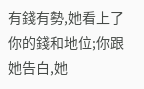有錢有勢,她看上了你的錢和地位;你跟她告白,她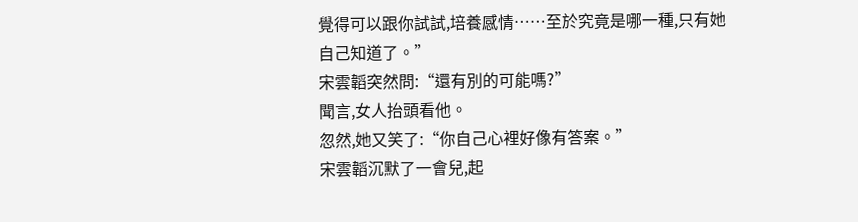覺得可以跟你試試,培養感情……至於究竟是哪一種,只有她自己知道了。”
宋雲韜突然問:“還有別的可能嗎?”
聞言,女人抬頭看他。
忽然,她又笑了:“你自己心裡好像有答案。”
宋雲韜沉默了一會兒,起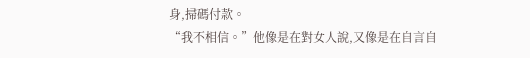身,掃碼付款。
“我不相信。”他像是在對女人說,又像是在自言自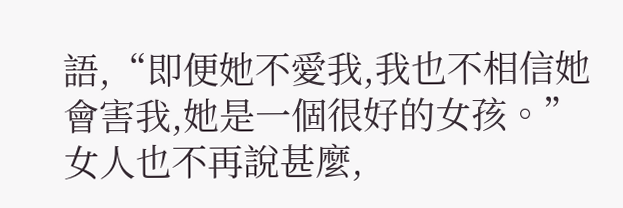語,“即便她不愛我,我也不相信她會害我,她是一個很好的女孩。”
女人也不再說甚麼,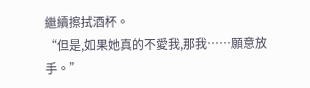繼續擦拭酒杯。
“但是,如果她真的不愛我,那我……願意放手。”